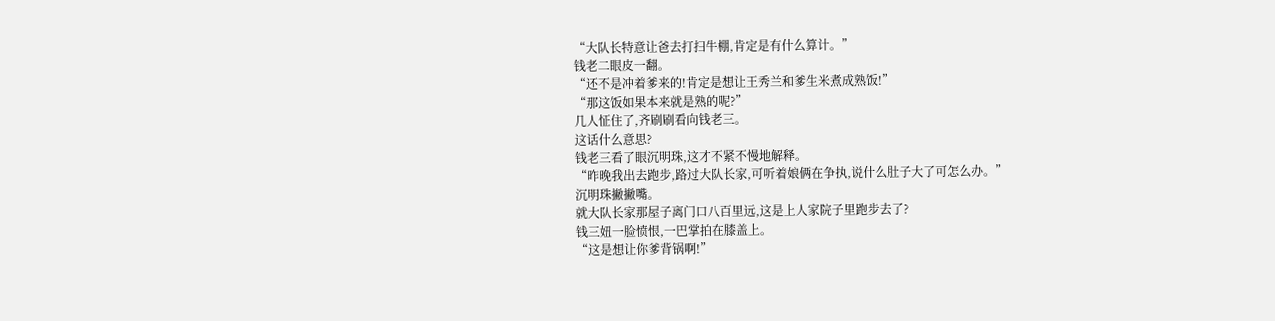“大队长特意让爸去打扫牛棚,肯定是有什么算计。”
钱老二眼皮一翻。
“还不是冲着爹来的!肯定是想让王秀兰和爹生米煮成熟饭!”
“那这饭如果本来就是熟的呢?”
几人怔住了,齐刷刷看向钱老三。
这话什么意思?
钱老三看了眼沉明珠,这才不紧不慢地解释。
“昨晚我出去跑步,路过大队长家,可听着娘俩在争执,说什么肚子大了可怎么办。”
沉明珠撇撇嘴。
就大队长家那屋子离门口八百里远,这是上人家院子里跑步去了?
钱三妞一脸愤恨,一巴掌拍在膝盖上。
“这是想让你爹背锅啊!”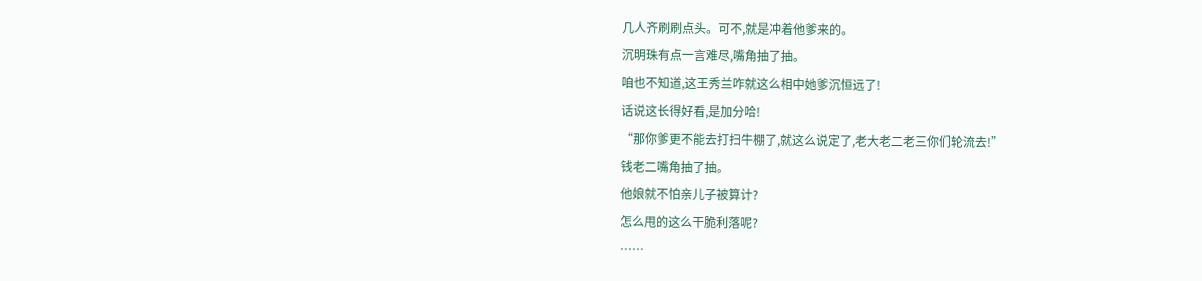几人齐刷刷点头。可不,就是冲着他爹来的。
沉明珠有点一言难尽,嘴角抽了抽。
咱也不知道,这王秀兰咋就这么相中她爹沉恒远了!
话说这长得好看,是加分哈!
“那你爹更不能去打扫牛棚了,就这么说定了,老大老二老三你们轮流去!”
钱老二嘴角抽了抽。
他娘就不怕亲儿子被算计?
怎么甩的这么干脆利落呢?
……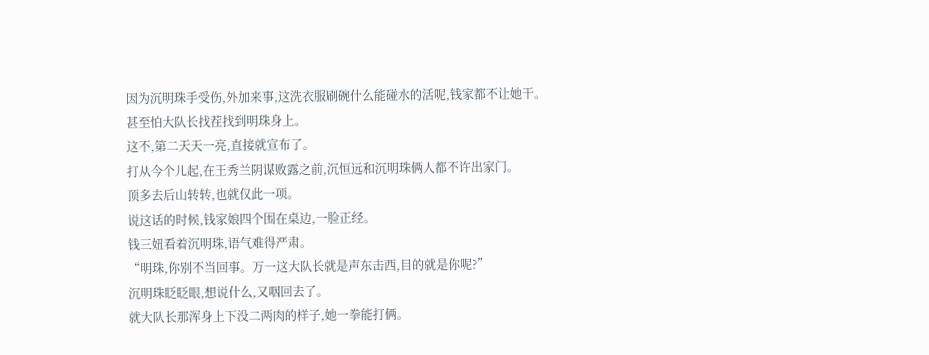因为沉明珠手受伤,外加来事,这洗衣服刷碗什么能碰水的活呢,钱家都不让她干。
甚至怕大队长找茬找到明珠身上。
这不,第二天天一亮,直接就宣布了。
打从今个儿起,在王秀兰阴谋败露之前,沉恒远和沉明珠俩人都不许出家门。
顶多去后山转转,也就仅此一项。
说这话的时候,钱家娘四个围在桌边,一脸正经。
钱三妞看着沉明珠,语气难得严肃。
“明珠,你别不当回事。万一这大队长就是声东击西,目的就是你呢?”
沉明珠眨眨眼,想说什么,又咽回去了。
就大队长那浑身上下没二两肉的样子,她一拳能打俩。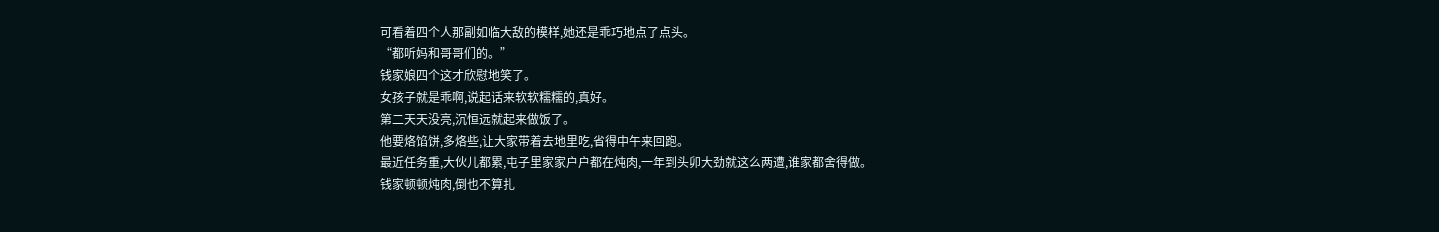可看着四个人那副如临大敌的模样,她还是乖巧地点了点头。
“都听妈和哥哥们的。”
钱家娘四个这才欣慰地笑了。
女孩子就是乖啊,说起话来软软糯糯的,真好。
第二天天没亮,沉恒远就起来做饭了。
他要烙馅饼,多烙些,让大家带着去地里吃,省得中午来回跑。
最近任务重,大伙儿都累,屯子里家家户户都在炖肉,一年到头卯大劲就这么两遭,谁家都舍得做。
钱家顿顿炖肉,倒也不算扎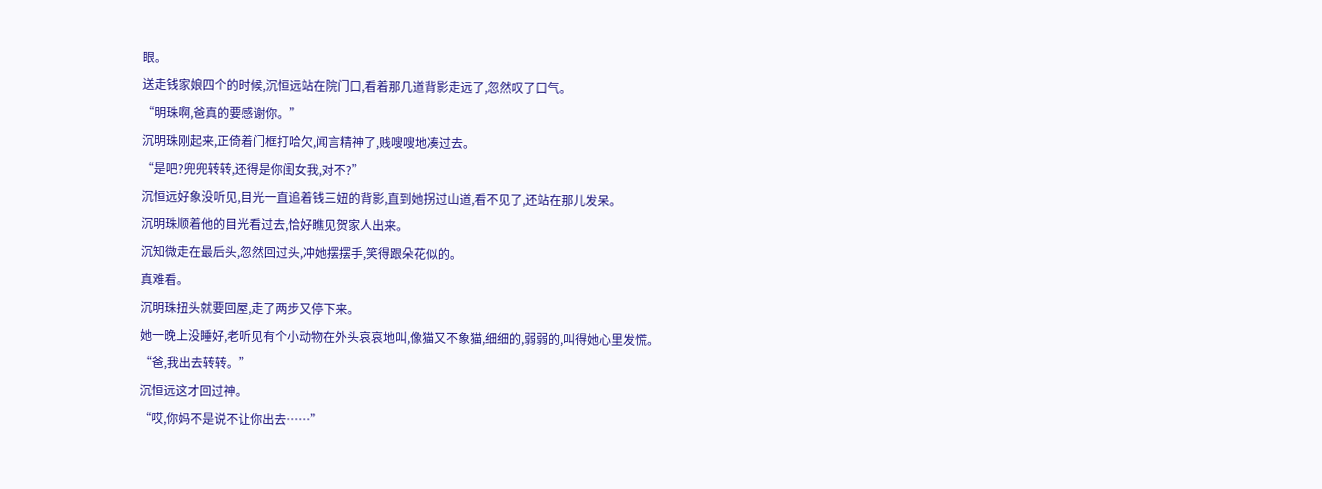眼。
送走钱家娘四个的时候,沉恒远站在院门口,看着那几道背影走远了,忽然叹了口气。
“明珠啊,爸真的要感谢你。”
沉明珠刚起来,正倚着门框打哈欠,闻言精神了,贱嗖嗖地凑过去。
“是吧?兜兜转转,还得是你闺女我,对不?”
沉恒远好象没听见,目光一直追着钱三妞的背影,直到她拐过山道,看不见了,还站在那儿发呆。
沉明珠顺着他的目光看过去,恰好瞧见贺家人出来。
沉知微走在最后头,忽然回过头,冲她摆摆手,笑得跟朵花似的。
真难看。
沉明珠扭头就要回屋,走了两步又停下来。
她一晚上没睡好,老听见有个小动物在外头哀哀地叫,像猫又不象猫,细细的,弱弱的,叫得她心里发慌。
“爸,我出去转转。”
沉恒远这才回过神。
“哎,你妈不是说不让你出去……”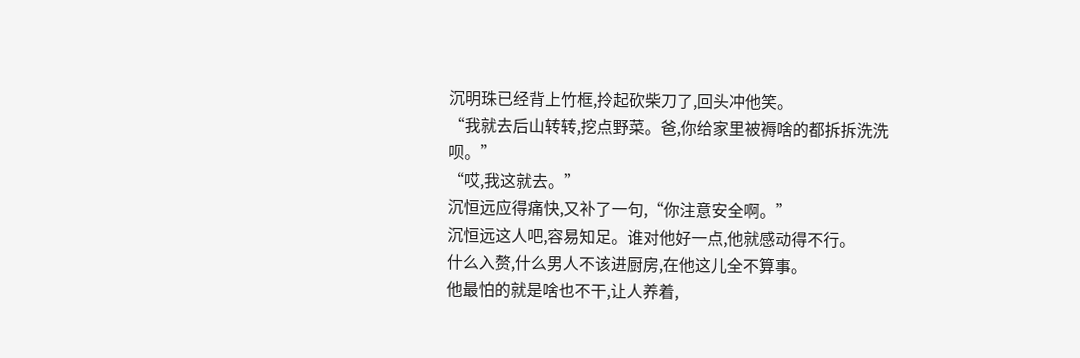沉明珠已经背上竹框,拎起砍柴刀了,回头冲他笑。
“我就去后山转转,挖点野菜。爸,你给家里被褥啥的都拆拆洗洗呗。”
“哎,我这就去。”
沉恒远应得痛快,又补了一句,“你注意安全啊。”
沉恒远这人吧,容易知足。谁对他好一点,他就感动得不行。
什么入赘,什么男人不该进厨房,在他这儿全不算事。
他最怕的就是啥也不干,让人养着,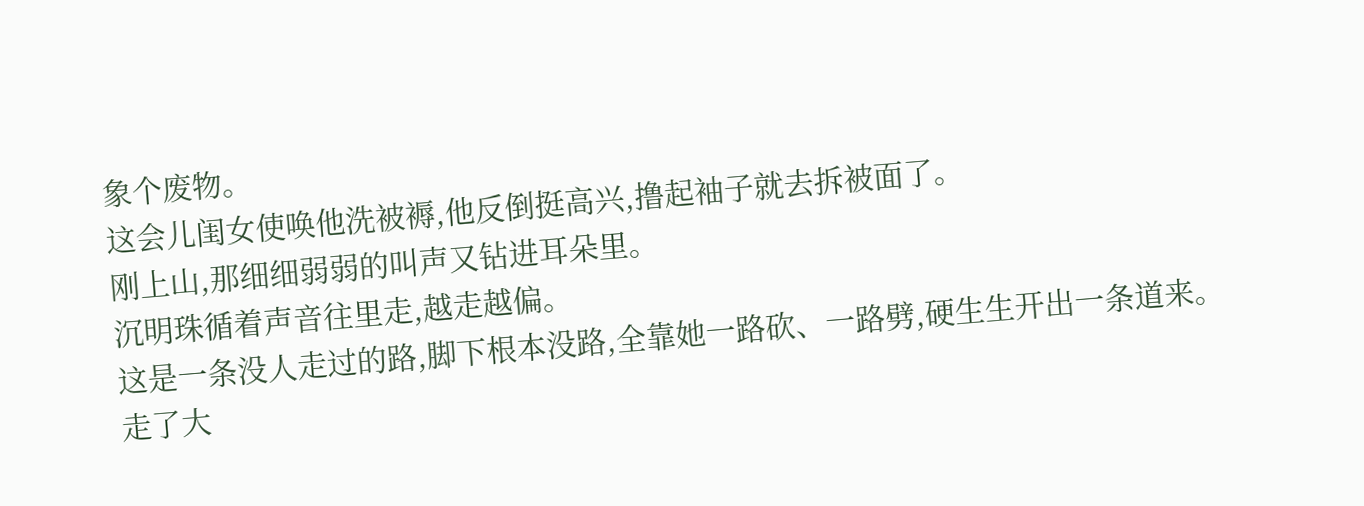象个废物。
这会儿闺女使唤他洗被褥,他反倒挺高兴,撸起袖子就去拆被面了。
刚上山,那细细弱弱的叫声又钻进耳朵里。
沉明珠循着声音往里走,越走越偏。
这是一条没人走过的路,脚下根本没路,全靠她一路砍、一路劈,硬生生开出一条道来。
走了大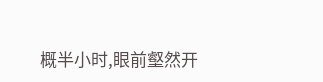概半小时,眼前壑然开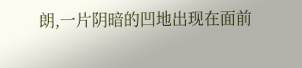朗,一片阴暗的凹地出现在面前